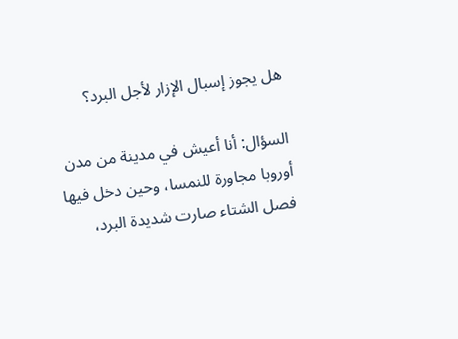هل يجوز إسبال الإزار لأجل البرد؟

السؤال: أنا أعيش في مدينة من مدن أوروبا مجاورة للنمسا، وحين دخل فيها فصل الشتاء صارت شديدة البرد،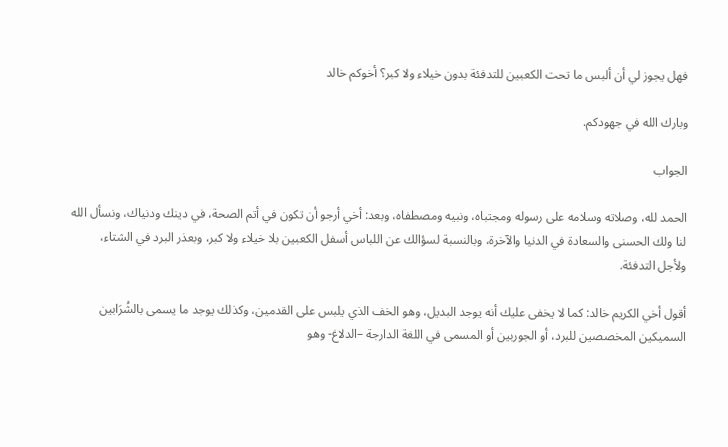فهل يجوز لي أن ألبس ما تحت الكعبين للتدفئة بدون خيلاء ولا كبر؟ أخوكم خالد

وبارك الله في جهودكم.

الجواب

الحمد لله، وصلاته وسلامه على رسوله ومجتباه، ونبيه ومصطفاه، وبعد: أخي أرجو أن تكون في أتم الصحة، في دينك ودنياك، ونسأل الله لنا ولك الحسنى والسعادة في الدنيا والآخرة، وبالنسبة لسؤالك عن اللباس أسفل الكعبين بلا خيلاء ولا كبر، وبعذر البرد في الشتاء، ولأجل التدفئة.

أقول أخي الكريم خالد: كما لا يخفى عليك أنه يوجد البديل، وهو الخف الذي يلبس على القدمين، وكذلك يوجد ما يسمى بالشُرَابين السميكين المخصصين للبرد، أو الجوربين أو المسمى في اللغة الدارجة –الدلاغ- وهو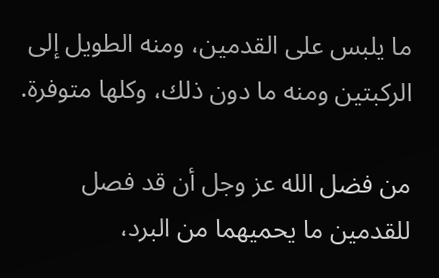ما يلبس على القدمين، ومنه الطويل إلى الركبتين ومنه ما دون ذلك، وكلها متوفرة.

من فضل الله عز وجل أن قد فصل للقدمين ما يحميهما من البرد،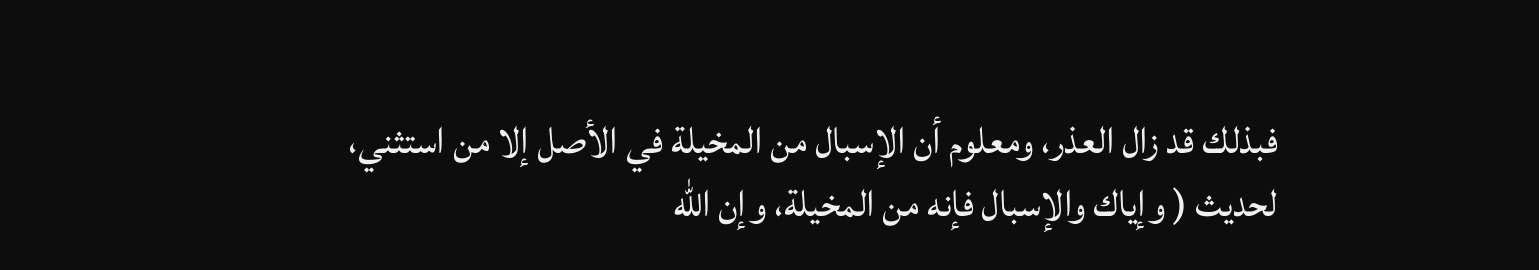فبذلك قد زال العذر، ومعلوم أن الإسبال من المخيلة في الأصل إلا من استثني، لحديث ( وإياك والإسبال فإنه من المخيلة، وإن الله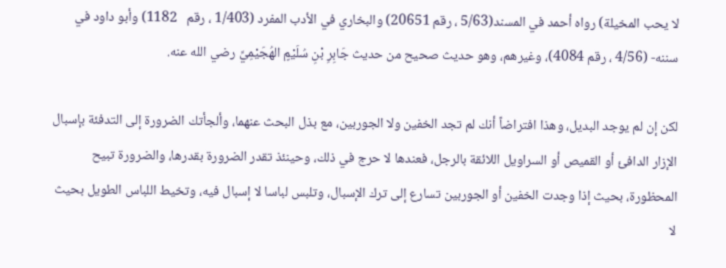لا يحب المخيلة) رواه أحمد في المسند(5/63 ، رقم 20651) والبخاري في الأدب المفرد (1/403 ، رقم   1182) وأبو داود في سننه- (4/56 ، رقم 4084)، وغيرهم، وهو حديث صحيح من حديث جَابِرِ بْنِ سُلَيْمٍ الهُجَيْمِيِّ رضي الله عنه.

لكن إن لم يوجد البديل، وهذا افتراضاً أنك لم تجد الخفين ولا الجوربين، مع بذل البحث عنهما، وألجأتك الضرورة إلى التدفئة بإسبال الإزار الدافئ أو القميص أو السراويل اللائقة بالرجل، فعندها لا حرج في ذلك، وحينئذ تقدر الضرورة بقدرها، والضرورة تبيح المحظورة، بحيث إذا وجدت الخفين أو الجوربين تسارع إلى ترك الإسبال، وتلبس لباسا لا إسبال فيه، وتخيط اللباس الطويل بحيث لا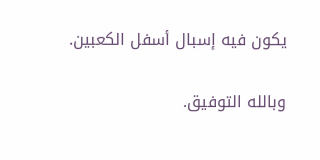يكون فيه إسبال أسفل الكعبين.

وبالله التوفيق.